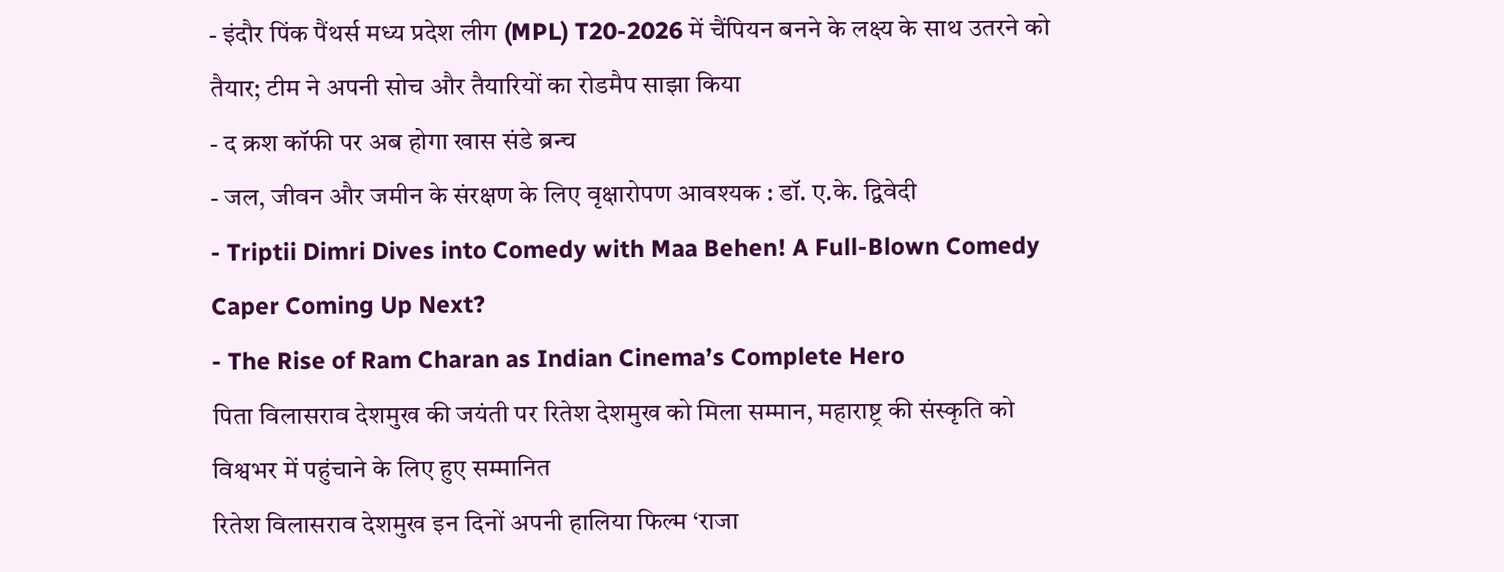- इंदौर पिंक पैंथर्स मध्य प्रदेश लीग (MPL) T20-2026 में चैंपियन बनने के लक्ष्य के साथ उतरने को तैयार; टीम ने अपनी सोच और तैयारियों का रोडमैप साझा किया
- द क्रश कॉफी पर अब होगा खास संडे ब्रन्च
- जल, जीवन और जमीन के संरक्षण के लिए वृक्षारोपण आवश्यक : डॉ. ए.के. द्विवेदी
- Triptii Dimri Dives into Comedy with Maa Behen! A Full-Blown Comedy Caper Coming Up Next?
- The Rise of Ram Charan as Indian Cinema’s Complete Hero
पिता विलासराव देशमुख की जयंती पर रितेश देशमुख को मिला सम्मान, महाराष्ट्र की संस्कृति को विश्वभर में पहुंचाने के लिए हुए सम्मानित
रितेश विलासराव देशमुख इन दिनों अपनी हालिया फिल्म ‘राजा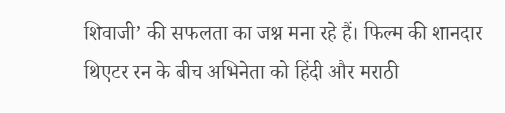शिवाजी’ की सफलता का जश्न मना रहे हैं। फिल्म की शानदार थिएटर रन के बीच अभिनेता को हिंदी और मराठी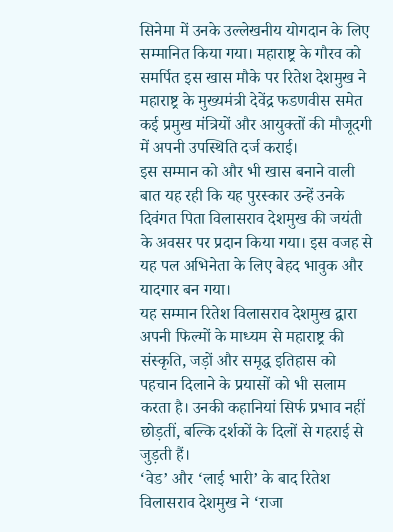सिनेमा में उनके उल्लेखनीय योगदान के लिए सम्मानित किया गया। महाराष्ट्र के गौरव को समर्पित इस खास मौके पर रितेश देशमुख ने महाराष्ट्र के मुख्यमंत्री देवेंद्र फडणवीस समेत कई प्रमुख मंत्रियों और आयुक्तों की मौजूदगी में अपनी उपस्थिति दर्ज कराई।
इस सम्मान को और भी खास बनाने वाली बात यह रही कि यह पुरस्कार उन्हें उनके दिवंगत पिता विलासराव देशमुख की जयंती के अवसर पर प्रदान किया गया। इस वजह से यह पल अभिनेता के लिए बेहद भावुक और यादगार बन गया।
यह सम्मान रितेश विलासराव देशमुख द्वारा अपनी फिल्मों के माध्यम से महाराष्ट्र की संस्कृति, जड़ों और समृद्ध इतिहास को पहचान दिलाने के प्रयासों को भी सलाम करता है। उनकी कहानियां सिर्फ प्रभाव नहीं छोड़तीं, बल्कि दर्शकों के दिलों से गहराई से जुड़ती हैं।
‘वेड’ और ‘लाई भारी’ के बाद रितेश विलासराव देशमुख ने ‘राजा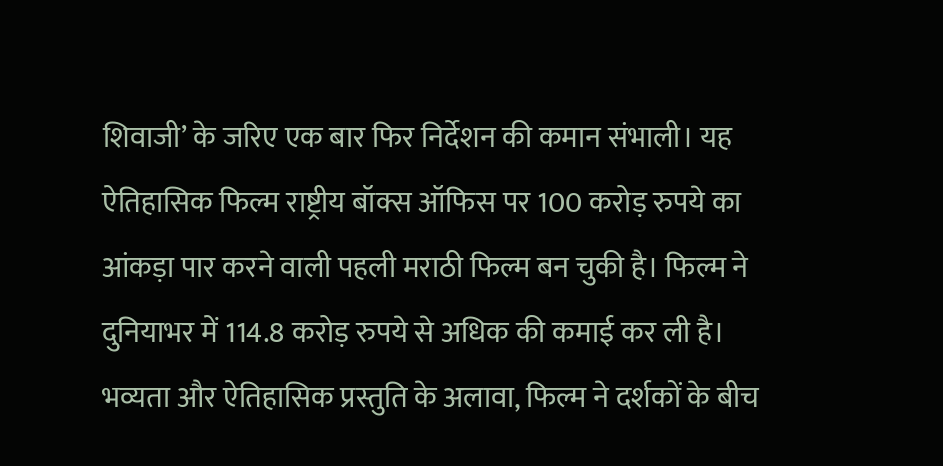शिवाजी’ के जरिए एक बार फिर निर्देशन की कमान संभाली। यह ऐतिहासिक फिल्म राष्ट्रीय बॉक्स ऑफिस पर 100 करोड़ रुपये का आंकड़ा पार करने वाली पहली मराठी फिल्म बन चुकी है। फिल्म ने दुनियाभर में 114.8 करोड़ रुपये से अधिक की कमाई कर ली है।
भव्यता और ऐतिहासिक प्रस्तुति के अलावा, फिल्म ने दर्शकों के बीच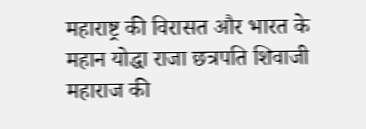महाराष्ट्र की विरासत और भारत के महान योद्धा राजा छत्रपति शिवाजी महाराज की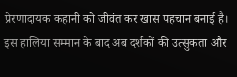प्रेरणादायक कहानी को जीवंत कर खास पहचान बनाई है।
इस हालिया सम्मान के बाद अब दर्शकों की उत्सुकता और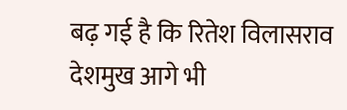बढ़ गई है कि रितेश विलासराव देशमुख आगे भी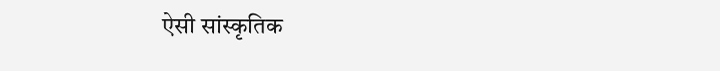ऐसी सांस्कृतिक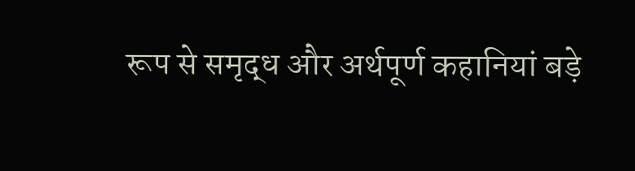रूप से समृद्ध और अर्थपूर्ण कहानियां बड़े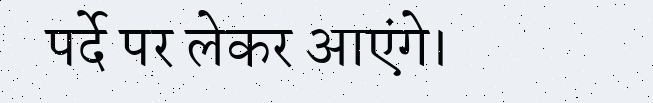पर्दे पर लेकर आएंगे।